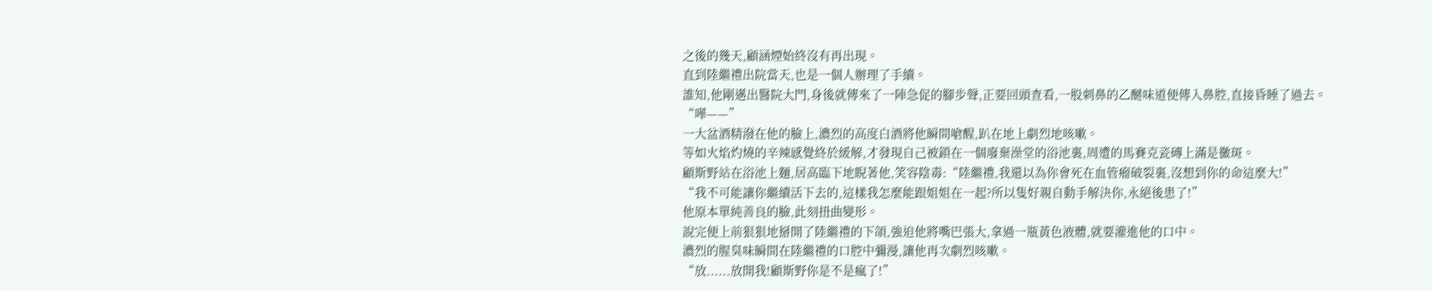之後的幾天,顧涵煙始終沒有再出現。
直到陸繼禮出院當天,也是一個人辦理了手續。
誰知,他剛邁出醫院大門,身後就傳來了一陣急促的腳步聲,正要回頭查看,一股刺鼻的乙醚味道便傳入鼻腔,直接昏睡了過去。
“嘩——”
一大盆酒精潑在他的臉上,濃烈的高度白酒將他瞬間嗆醒,趴在地上劇烈地咳嗽。
等如火焰灼燒的辛辣感覺終於緩解,才發現自己被鎖在一個廢棄澡堂的浴池裏,周遭的馬賽克瓷磚上滿是黴斑。
顧斯野站在浴池上麵,居高臨下地睨著他,笑容陰毒:“陸繼禮,我還以為你會死在血管瘤破裂裏,沒想到你的命這麼大!”
“我不可能讓你繼續活下去的,這樣我怎麼能跟姐姐在一起?所以隻好親自動手解決你,永絕後患了!”
他原本單純善良的臉,此刻扭曲變形。
說完便上前狠狠地掰開了陸繼禮的下頜,強迫他將嘴巴張大,拿過一瓶黃色液體,就要灌進他的口中。
濃烈的腥臭味瞬間在陸繼禮的口腔中彌漫,讓他再次劇烈咳嗽。
“放......放開我!顧斯野你是不是瘋了!”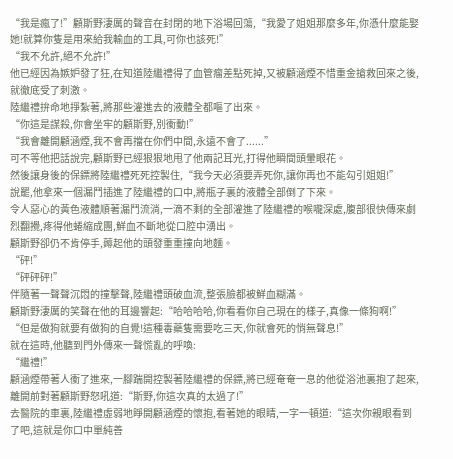“我是瘋了!”顧斯野淒厲的聲音在封閉的地下浴場回蕩,“我愛了姐姐那麼多年,你憑什麼能娶她!就算你隻是用來給我輸血的工具,可你也該死!”
“我不允許,絕不允許!”
他已經因為嫉妒發了狂,在知道陸繼禮得了血管瘤差點死掉,又被顧涵煙不惜重金搶救回來之後,就徹底受了刺激。
陸繼禮拚命地掙紮著,將那些灌進去的液體全都嘔了出來。
“你這是謀殺,你會坐牢的顧斯野,別衝動!”
“我會離開顧涵煙,我不會再擋在你們中間,永遠不會了......”
可不等他把話說完,顧斯野已經狠狠地甩了他兩記耳光,打得他瞬間頭暈眼花。
然後讓身後的保鏢將陸繼禮死死控製住,“我今天必須要弄死你,讓你再也不能勾引姐姐!”
說罷,他拿來一個漏鬥插進了陸繼禮的口中,將瓶子裏的液體全部倒了下來。
令人惡心的黃色液體順著漏鬥流淌,一滴不剩的全部灌進了陸繼禮的喉嚨深處,腹部很快傳來劇烈翻攪,疼得他蜷縮成團,鮮血不斷地從口腔中湧出。
顧斯野卻仍不肯停手,薅起他的頭發重重撞向地麵。
“砰!”
“砰砰砰!”
伴隨著一聲聲沉悶的撞擊聲,陸繼禮頭破血流,整張臉都被鮮血糊滿。
顧斯野淒厲的笑聲在他的耳邊響起:“哈哈哈哈,你看看你自己現在的樣子,真像一條狗啊!”
“但是做狗就要有做狗的自覺!這種毒藥隻需要吃三天,你就會死的悄無聲息!”
就在這時,他聽到門外傳來一聲慌亂的呼喚:
“繼禮!”
顧涵煙帶著人衝了進來,一腳踹開控製著陸繼禮的保鏢,將已經奄奄一息的他從浴池裏抱了起來,離開前對著顧斯野怒吼道:“斯野,你這次真的太過了!”
去醫院的車裏,陸繼禮虛弱地睜開顧涵煙的懷抱,看著她的眼睛,一字一頓道:“這次你親眼看到了吧,這就是你口中單純善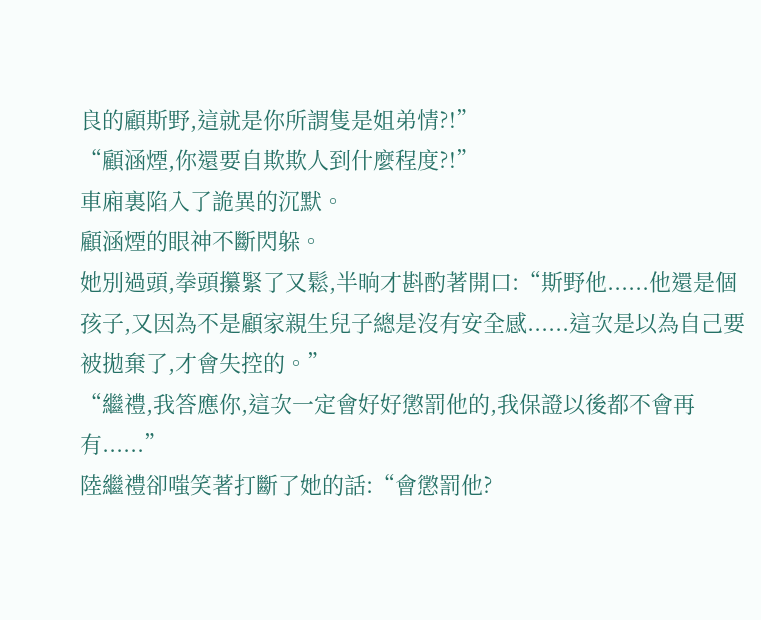良的顧斯野,這就是你所謂隻是姐弟情?!”
“顧涵煙,你還要自欺欺人到什麼程度?!”
車廂裏陷入了詭異的沉默。
顧涵煙的眼神不斷閃躲。
她別過頭,拳頭攥緊了又鬆,半晌才斟酌著開口:“斯野他......他還是個孩子,又因為不是顧家親生兒子總是沒有安全感......這次是以為自己要被拋棄了,才會失控的。”
“繼禮,我答應你,這次一定會好好懲罰他的,我保證以後都不會再有......”
陸繼禮卻嗤笑著打斷了她的話:“會懲罰他?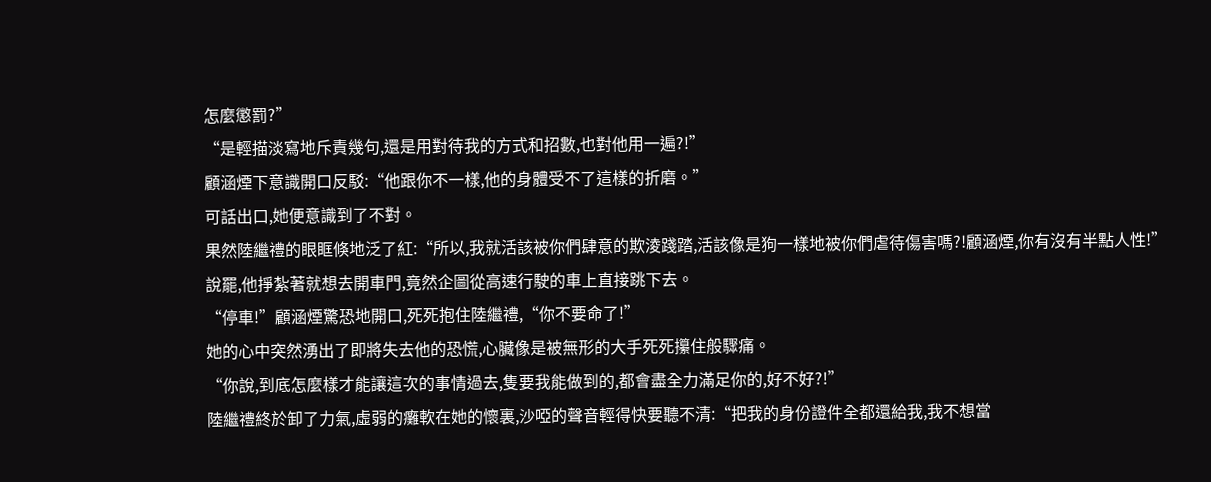怎麼懲罰?”
“是輕描淡寫地斥責幾句,還是用對待我的方式和招數,也對他用一遍?!”
顧涵煙下意識開口反駁:“他跟你不一樣,他的身體受不了這樣的折磨。”
可話出口,她便意識到了不對。
果然陸繼禮的眼眶倏地泛了紅:“所以,我就活該被你們肆意的欺淩踐踏,活該像是狗一樣地被你們虐待傷害嗎?!顧涵煙,你有沒有半點人性!”
說罷,他掙紮著就想去開車門,竟然企圖從高速行駛的車上直接跳下去。
“停車!”顧涵煙驚恐地開口,死死抱住陸繼禮,“你不要命了!”
她的心中突然湧出了即將失去他的恐慌,心臟像是被無形的大手死死攥住般驟痛。
“你說,到底怎麼樣才能讓這次的事情過去,隻要我能做到的,都會盡全力滿足你的,好不好?!”
陸繼禮終於卸了力氣,虛弱的癱軟在她的懷裏,沙啞的聲音輕得快要聽不清:“把我的身份證件全都還給我,我不想當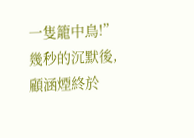一隻籠中鳥!”
幾秒的沉默後,顧涵煙終於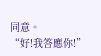同意。
“好!我答應你!”